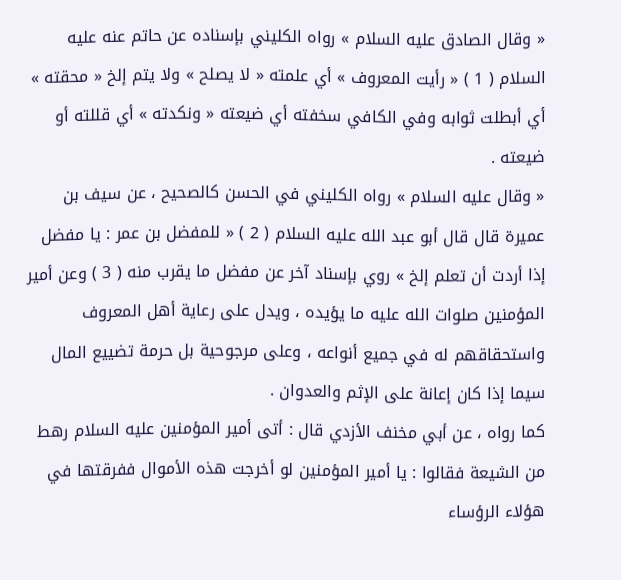« وقال الصادق عليه السلام » رواه الكليني بإسناده عن حاتم عنه عليه السلام ( 1 ) « رأيت المعروف » أي علمته « لا يصلح » ولا يتم إلخ « محقته » أي أبطلت ثوابه وفي الكافي سخفته أي ضيعته « ونكدته » أي قللته أو ضيعته .
« وقال عليه السلام » رواه الكليني في الحسن كالصحيح ، عن سيف بن عميرة قال قال أبو عبد الله عليه السلام ( 2 ) « للمفضل بن عمر : يا مفضل إذا أردت أن تعلم إلخ » روي بإسناد آخر عن مفضل ما يقرب منه ( 3 ) وعن أمير المؤمنين صلوات الله عليه ما يؤيده ، ويدل على رعاية أهل المعروف واستحقاقهم له في جميع أنواعه ، وعلى مرجوحية بل حرمة تضييع المال سيما إذا كان إعانة على الإثم والعدوان .
كما رواه ، عن أبي مخنف الأزدي قال : أتى أمير المؤمنين عليه السلام رهط من الشيعة فقالوا : يا أمير المؤمنين لو أخرجت هذه الأموال ففرقتها في هؤلاء الرؤساء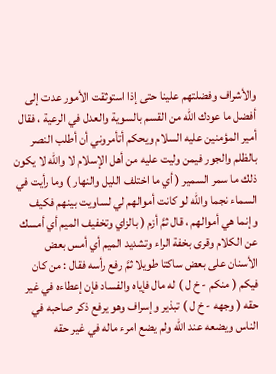والأشراف وفضلتهم علينا حتى إذا استوثقت الأمور عدت إلى أفضل ما عودك الله من القسم بالسوية والعدل في الرعية ، فقال أمير المؤمنين عليه السلام ويحكم أتأمروني أن أطلب النصر بالظلم والجور فيمن وليت عليه من أهل الإسلام لا والله لا يكون ذلك ما سمر السمير ( أي ما اختلف الليل والنهار ) وما رأيت في السماء نجما والله لو كانت أموالهم لي لساويت بينهم فكيف وإنما هي أموالهم ، قال ثمَّ أزم ( بالزاي وتخفيف الميم أي أمسك عن الكلام وقرى بخفة الراء وتشديد الميم أي أمس بعض الأسنان على بعض ساكتا طويلا ثمَّ رفع رأسه فقال : من كان فيكم ( منكم - خ ل ) له مال فإياه والفساد فإن إعطاءه في غير حقه ( وجهه - خ ل ) تبذير وإسراف وهو يرفع ذكر صاحبه في الناس ويضعه عند الله ولم يضع امرء ماله في غير حقه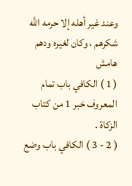وعند غير أهله إلا حرمه الله شكرهم ، وكان لغيره ودهم
هامش
( 1 ) الكافي باب تمام المعروف خبر 1 من كتاب الزكاة .
( 2 - 3 ) الكافي باب وضع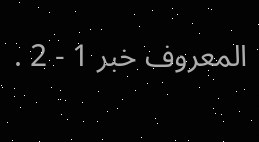المعروف خبر 1 - 2 .